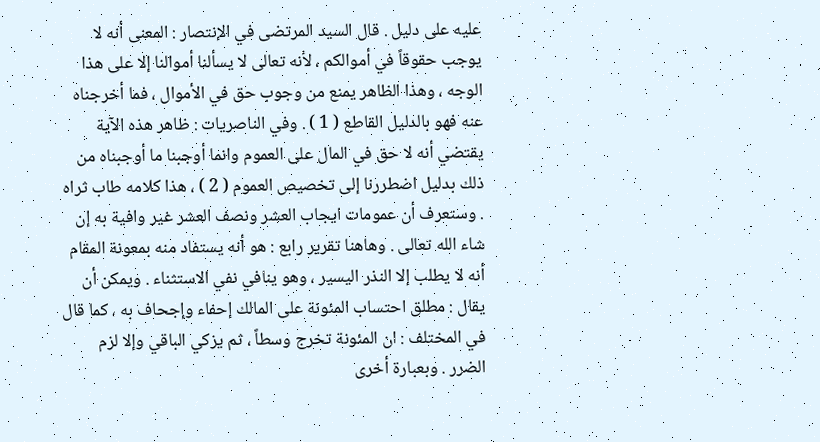عليه على دليل . قال السيد المرتضى في الإنتصار : المعنى أنه لا يوجب حقوقاً في أموالكم ، لأنه تعالى لا يسألنا أموالنا إلا على هذا الوجه ، وهذا الظاهر يمنع من وجوب حق في الأموال ، فما أخرجناه عنه فهو بالدليل القاطع ( 1 ) . وفي الناصريات : ظاهر هذه الآية يقتضي أنه لا حق في المال على العموم وانما أوجبنا ما أوجبناه من ذلك بدليل اضطررنا إلى تخصيص العموم ( 2 ) ، هذا كلامه طاب ثراه . وستعرف أن عمومات ايجاب العشر ونصف العشر غير وافية به إن شاء الله تعالى . وهاهنا تقرير رابع : هو أنه يستفاد منه بمعونة المقام أنه لا يطلب إلا النذر اليسير ، وهو ينافي نفي الاستثناء . ويمكن أن يقال : مطلق احتساب المئونة على المالك إحفاء وإجحاف به ، كما قال في المختلف : ان المئونة تخرج وسطاً ، ثم يزكي الباقي وإلا لزم الضرر . وبعبارة أخرى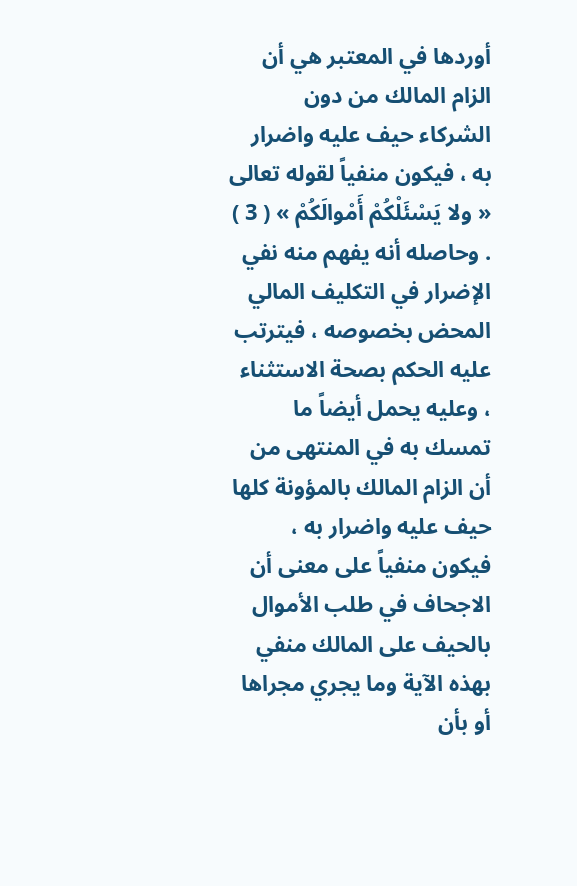أوردها في المعتبر هي أن الزام المالك من دون الشركاء حيف عليه واضرار به ، فيكون منفياً لقوله تعالى « ولا يَسْئَلْكُمْ أَمْوالَكُمْ » ( 3 ) . وحاصله أنه يفهم منه نفي الإضرار في التكليف المالي المحض بخصوصه ، فيترتب عليه الحكم بصحة الاستثناء ، وعليه يحمل أيضاً ما تمسك به في المنتهى من أن الزام المالك بالمؤونة كلها حيف عليه واضرار به ، فيكون منفياً على معنى أن الاجحاف في طلب الأموال بالحيف على المالك منفي بهذه الآية وما يجري مجراها أو بأن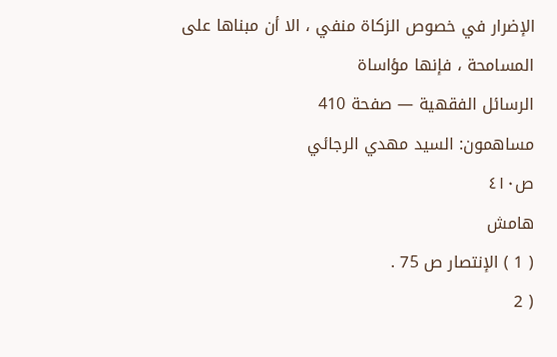الإضرار في خصوص الزكاة منفي ، الا أن مبناها على المسامحة ، فإنها مؤاساة
الرسائل الفقهية — صفحة 410
مساهمون: السيد مهدي الرجائي
ص٤١٠
هامش
( 1 ) الإنتصار ص 75 .
( 2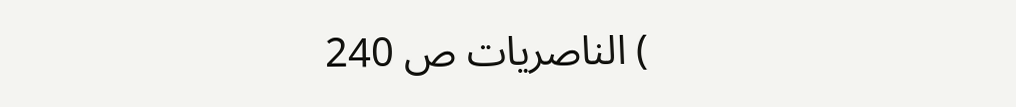) الناصريات ص 240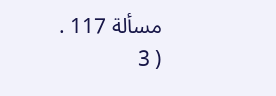مسألة 117 .
( 3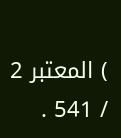) المعتبر 2 / 541 .